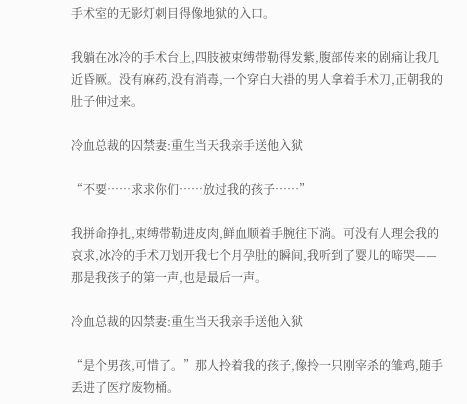手术室的无影灯刺目得像地狱的入口。

我躺在冰冷的手术台上,四肢被束缚带勒得发紫,腹部传来的剧痛让我几近昏厥。没有麻药,没有消毒,一个穿白大褂的男人拿着手术刀,正朝我的肚子伸过来。

冷血总裁的囚禁妻:重生当天我亲手送他入狱

“不要……求求你们……放过我的孩子……”

我拼命挣扎,束缚带勒进皮肉,鲜血顺着手腕往下淌。可没有人理会我的哀求,冰冷的手术刀划开我七个月孕肚的瞬间,我听到了婴儿的啼哭——那是我孩子的第一声,也是最后一声。

冷血总裁的囚禁妻:重生当天我亲手送他入狱

“是个男孩,可惜了。”那人拎着我的孩子,像拎一只刚宰杀的雏鸡,随手丢进了医疗废物桶。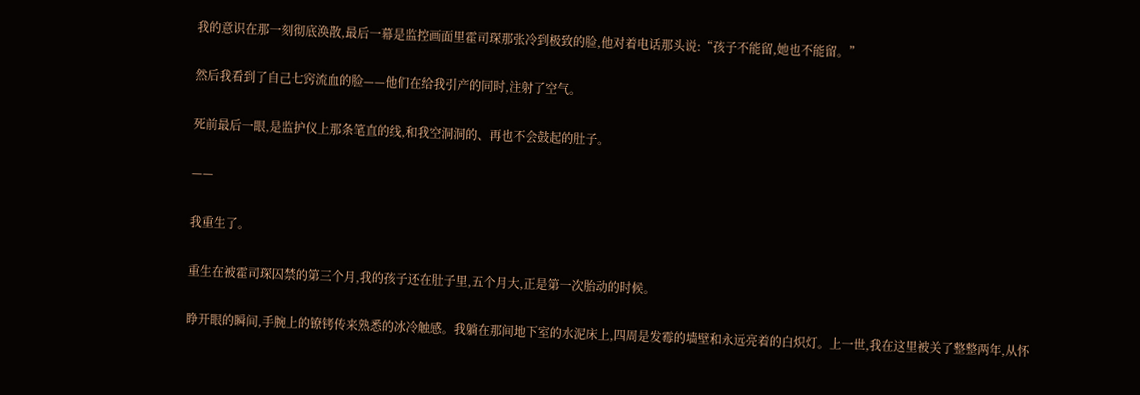我的意识在那一刻彻底涣散,最后一幕是监控画面里霍司琛那张冷到极致的脸,他对着电话那头说:“孩子不能留,她也不能留。”

然后我看到了自己七窍流血的脸——他们在给我引产的同时,注射了空气。

死前最后一眼,是监护仪上那条笔直的线,和我空洞洞的、再也不会鼓起的肚子。

——

我重生了。

重生在被霍司琛囚禁的第三个月,我的孩子还在肚子里,五个月大,正是第一次胎动的时候。

睁开眼的瞬间,手腕上的镣铐传来熟悉的冰冷触感。我躺在那间地下室的水泥床上,四周是发霉的墙壁和永远亮着的白炽灯。上一世,我在这里被关了整整两年,从怀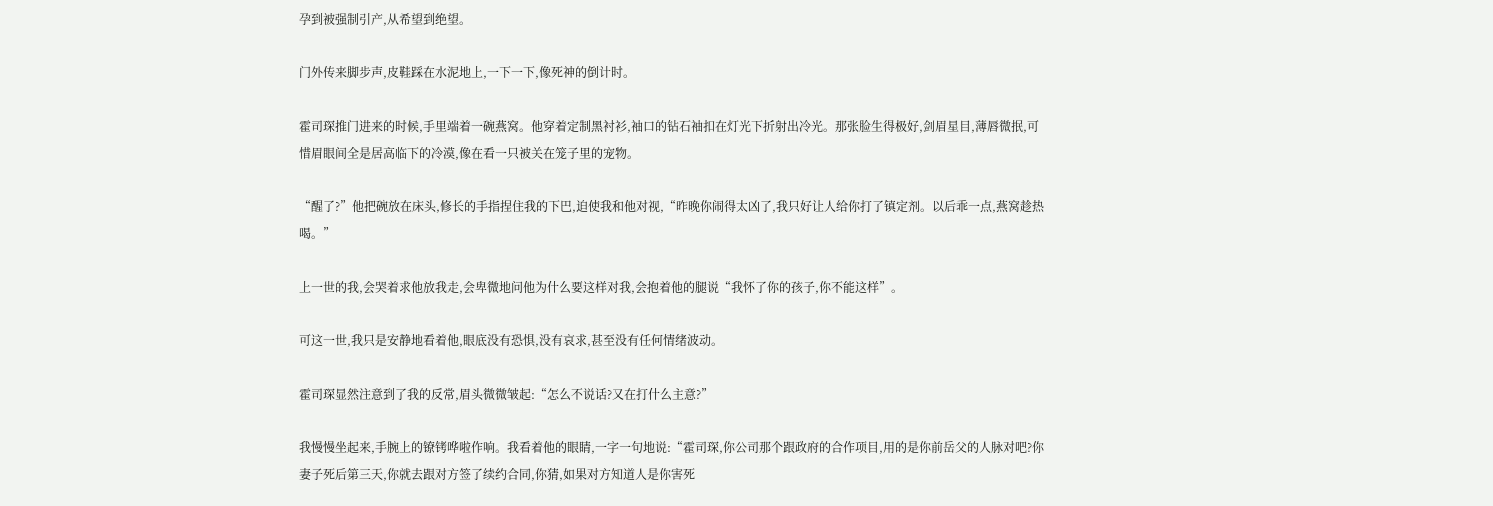孕到被强制引产,从希望到绝望。

门外传来脚步声,皮鞋踩在水泥地上,一下一下,像死神的倒计时。

霍司琛推门进来的时候,手里端着一碗燕窝。他穿着定制黑衬衫,袖口的钻石袖扣在灯光下折射出冷光。那张脸生得极好,剑眉星目,薄唇微抿,可惜眉眼间全是居高临下的冷漠,像在看一只被关在笼子里的宠物。

“醒了?”他把碗放在床头,修长的手指捏住我的下巴,迫使我和他对视,“昨晚你闹得太凶了,我只好让人给你打了镇定剂。以后乖一点,燕窝趁热喝。”

上一世的我,会哭着求他放我走,会卑微地问他为什么要这样对我,会抱着他的腿说“我怀了你的孩子,你不能这样”。

可这一世,我只是安静地看着他,眼底没有恐惧,没有哀求,甚至没有任何情绪波动。

霍司琛显然注意到了我的反常,眉头微微皱起:“怎么不说话?又在打什么主意?”

我慢慢坐起来,手腕上的镣铐哗啦作响。我看着他的眼睛,一字一句地说:“霍司琛,你公司那个跟政府的合作项目,用的是你前岳父的人脉对吧?你妻子死后第三天,你就去跟对方签了续约合同,你猜,如果对方知道人是你害死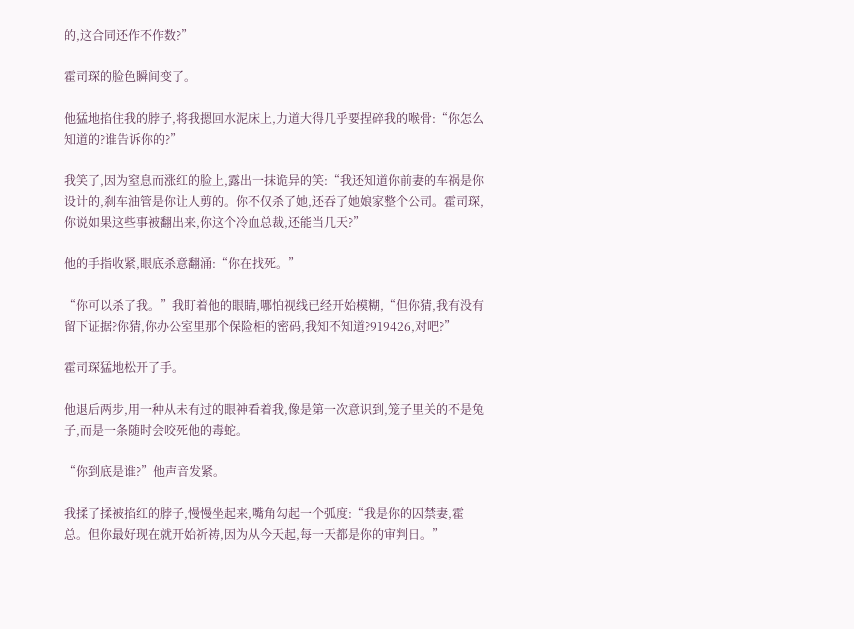的,这合同还作不作数?”

霍司琛的脸色瞬间变了。

他猛地掐住我的脖子,将我摁回水泥床上,力道大得几乎要捏碎我的喉骨:“你怎么知道的?谁告诉你的?”

我笑了,因为窒息而涨红的脸上,露出一抹诡异的笑:“我还知道你前妻的车祸是你设计的,刹车油管是你让人剪的。你不仅杀了她,还吞了她娘家整个公司。霍司琛,你说如果这些事被翻出来,你这个冷血总裁,还能当几天?”

他的手指收紧,眼底杀意翻涌:“你在找死。”

“你可以杀了我。”我盯着他的眼睛,哪怕视线已经开始模糊,“但你猜,我有没有留下证据?你猜,你办公室里那个保险柜的密码,我知不知道?919426,对吧?”

霍司琛猛地松开了手。

他退后两步,用一种从未有过的眼神看着我,像是第一次意识到,笼子里关的不是兔子,而是一条随时会咬死他的毒蛇。

“你到底是谁?”他声音发紧。

我揉了揉被掐红的脖子,慢慢坐起来,嘴角勾起一个弧度:“我是你的囚禁妻,霍总。但你最好现在就开始祈祷,因为从今天起,每一天都是你的审判日。”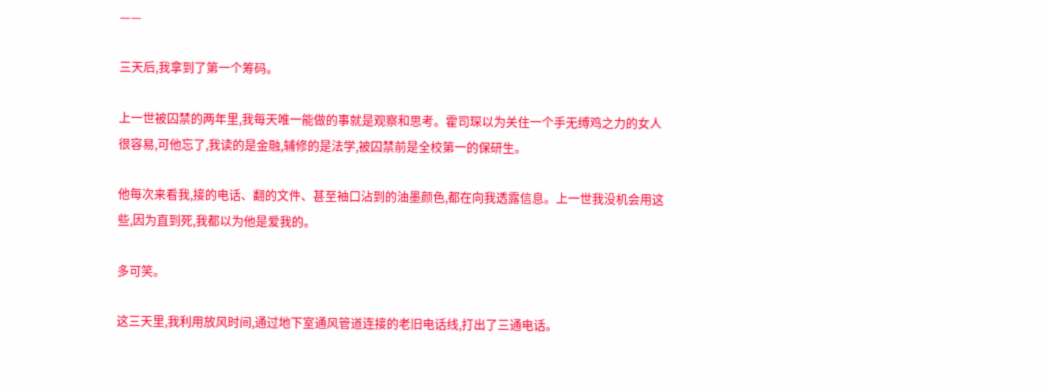——

三天后,我拿到了第一个筹码。

上一世被囚禁的两年里,我每天唯一能做的事就是观察和思考。霍司琛以为关住一个手无缚鸡之力的女人很容易,可他忘了,我读的是金融,辅修的是法学,被囚禁前是全校第一的保研生。

他每次来看我,接的电话、翻的文件、甚至袖口沾到的油墨颜色,都在向我透露信息。上一世我没机会用这些,因为直到死,我都以为他是爱我的。

多可笑。

这三天里,我利用放风时间,通过地下室通风管道连接的老旧电话线,打出了三通电话。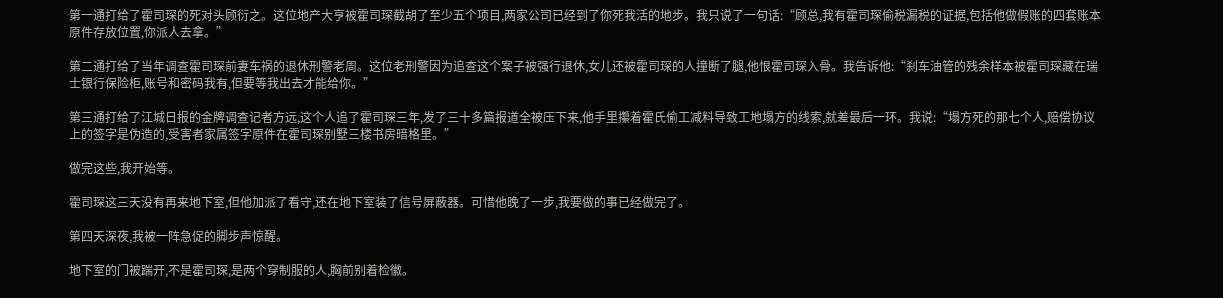第一通打给了霍司琛的死对头顾衍之。这位地产大亨被霍司琛截胡了至少五个项目,两家公司已经到了你死我活的地步。我只说了一句话:“顾总,我有霍司琛偷税漏税的证据,包括他做假账的四套账本原件存放位置,你派人去拿。”

第二通打给了当年调查霍司琛前妻车祸的退休刑警老周。这位老刑警因为追查这个案子被强行退休,女儿还被霍司琛的人撞断了腿,他恨霍司琛入骨。我告诉他:“刹车油管的残余样本被霍司琛藏在瑞士银行保险柜,账号和密码我有,但要等我出去才能给你。”

第三通打给了江城日报的金牌调查记者方远,这个人追了霍司琛三年,发了三十多篇报道全被压下来,他手里攥着霍氏偷工减料导致工地塌方的线索,就差最后一环。我说:“塌方死的那七个人,赔偿协议上的签字是伪造的,受害者家属签字原件在霍司琛别墅三楼书房暗格里。”

做完这些,我开始等。

霍司琛这三天没有再来地下室,但他加派了看守,还在地下室装了信号屏蔽器。可惜他晚了一步,我要做的事已经做完了。

第四天深夜,我被一阵急促的脚步声惊醒。

地下室的门被踹开,不是霍司琛,是两个穿制服的人,胸前别着检徽。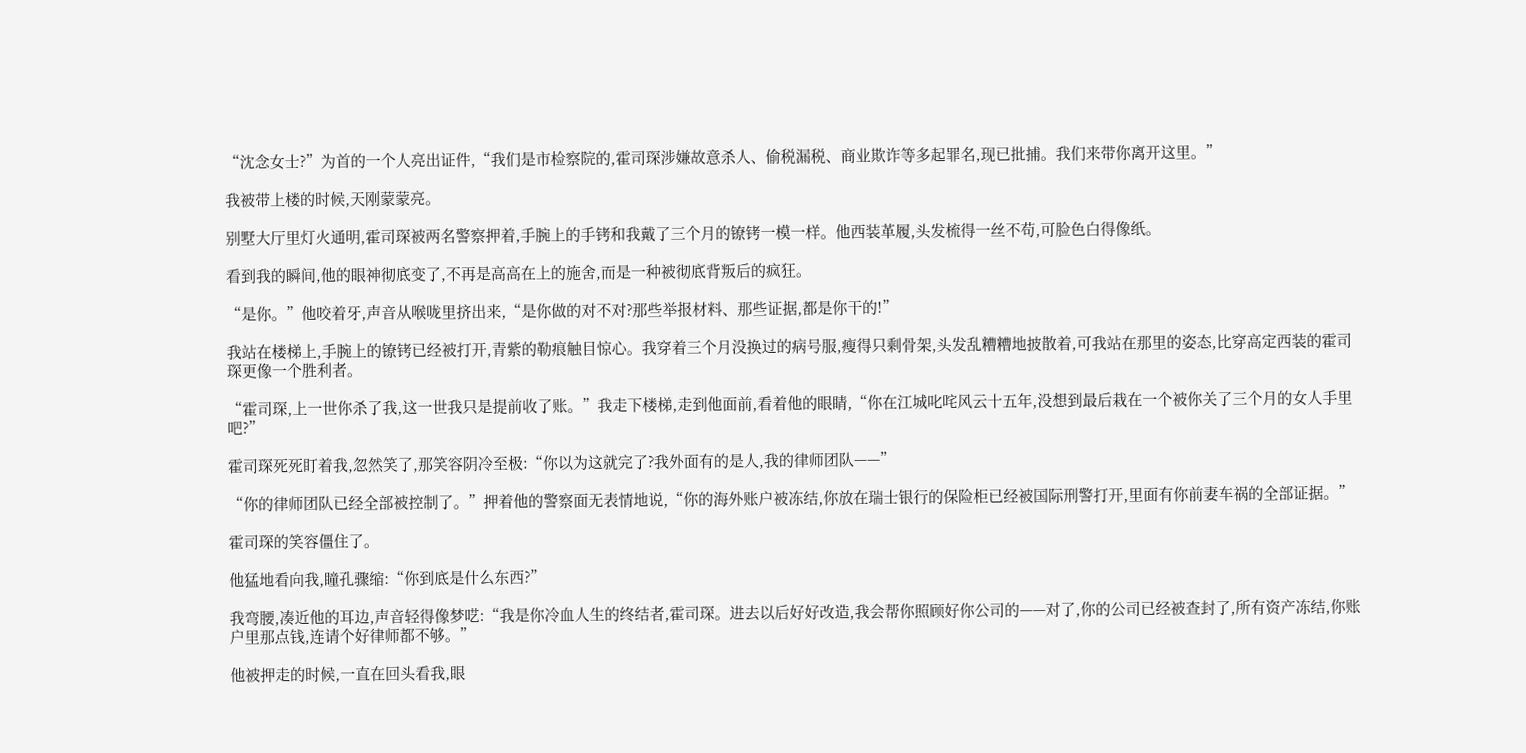“沈念女士?”为首的一个人亮出证件,“我们是市检察院的,霍司琛涉嫌故意杀人、偷税漏税、商业欺诈等多起罪名,现已批捕。我们来带你离开这里。”

我被带上楼的时候,天刚蒙蒙亮。

别墅大厅里灯火通明,霍司琛被两名警察押着,手腕上的手铐和我戴了三个月的镣铐一模一样。他西装革履,头发梳得一丝不苟,可脸色白得像纸。

看到我的瞬间,他的眼神彻底变了,不再是高高在上的施舍,而是一种被彻底背叛后的疯狂。

“是你。”他咬着牙,声音从喉咙里挤出来,“是你做的对不对?那些举报材料、那些证据,都是你干的!”

我站在楼梯上,手腕上的镣铐已经被打开,青紫的勒痕触目惊心。我穿着三个月没换过的病号服,瘦得只剩骨架,头发乱糟糟地披散着,可我站在那里的姿态,比穿高定西装的霍司琛更像一个胜利者。

“霍司琛,上一世你杀了我,这一世我只是提前收了账。”我走下楼梯,走到他面前,看着他的眼睛,“你在江城叱咤风云十五年,没想到最后栽在一个被你关了三个月的女人手里吧?”

霍司琛死死盯着我,忽然笑了,那笑容阴冷至极:“你以为这就完了?我外面有的是人,我的律师团队——”

“你的律师团队已经全部被控制了。”押着他的警察面无表情地说,“你的海外账户被冻结,你放在瑞士银行的保险柜已经被国际刑警打开,里面有你前妻车祸的全部证据。”

霍司琛的笑容僵住了。

他猛地看向我,瞳孔骤缩:“你到底是什么东西?”

我弯腰,凑近他的耳边,声音轻得像梦呓:“我是你冷血人生的终结者,霍司琛。进去以后好好改造,我会帮你照顾好你公司的——对了,你的公司已经被查封了,所有资产冻结,你账户里那点钱,连请个好律师都不够。”

他被押走的时候,一直在回头看我,眼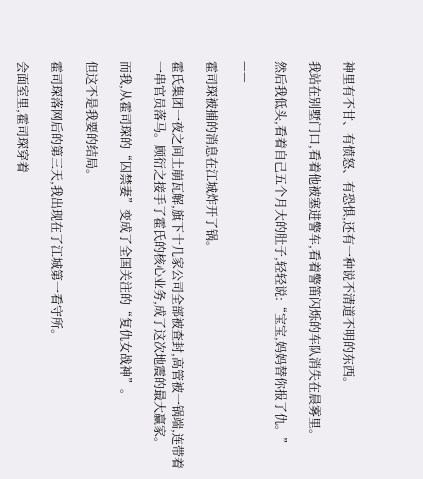神里有不甘、有愤怒、有恐惧,还有一种说不清道不明的东西。

我站在别墅门口,看着他被塞进警车,看着警笛闪烁的车队消失在晨雾里。

然后我低头,看着自己五个月大的肚子,轻轻说:“宝宝,妈妈替你报了仇。”

——

霍司琛被捕的消息在江城炸开了锅。

霍氏集团一夜之间土崩瓦解,旗下十几家公司全部被查封,高管被一锅端,连带着一串官员落马。顾衍之接手了霍氏的核心业务,成了这次地震的最大赢家。

而我,从霍司琛的“囚禁妻”变成了全国关注的“复仇女战神”。

但这不是我要的结局。

霍司琛落网后的第三天,我出现在了江城第一看守所。

会面室里,霍司琛穿着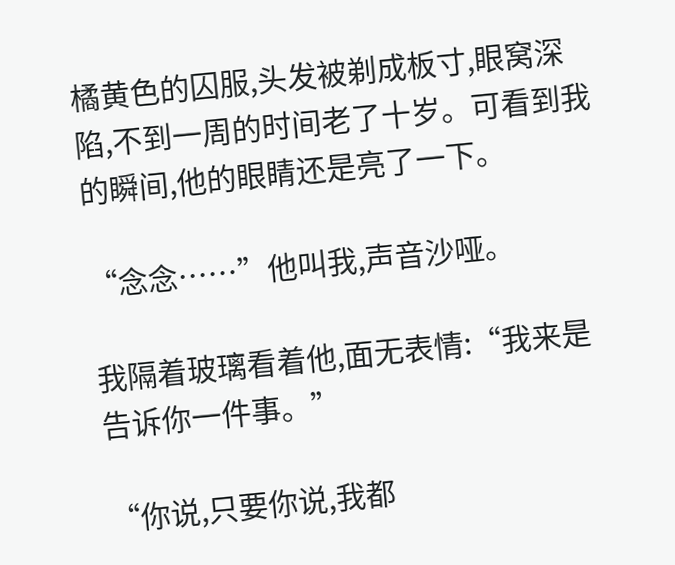橘黄色的囚服,头发被剃成板寸,眼窝深陷,不到一周的时间老了十岁。可看到我的瞬间,他的眼睛还是亮了一下。

“念念……”他叫我,声音沙哑。

我隔着玻璃看着他,面无表情:“我来是告诉你一件事。”

“你说,只要你说,我都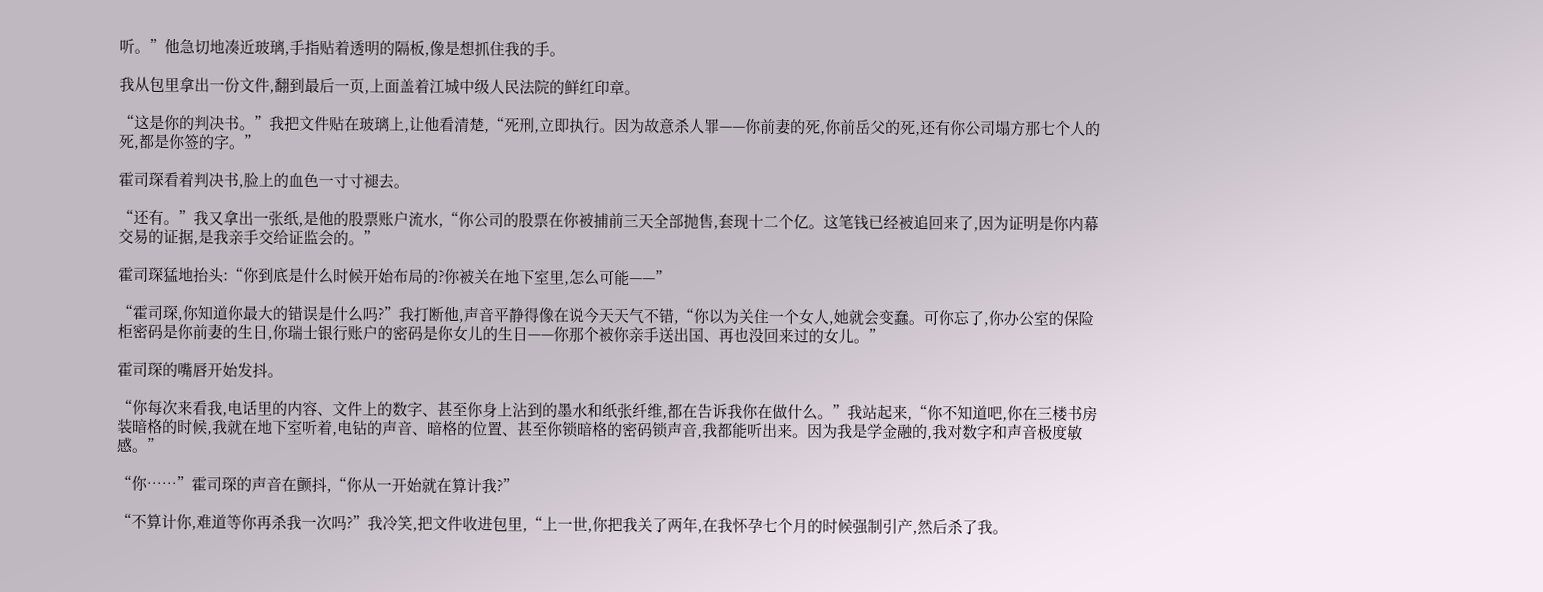听。”他急切地凑近玻璃,手指贴着透明的隔板,像是想抓住我的手。

我从包里拿出一份文件,翻到最后一页,上面盖着江城中级人民法院的鲜红印章。

“这是你的判决书。”我把文件贴在玻璃上,让他看清楚,“死刑,立即执行。因为故意杀人罪——你前妻的死,你前岳父的死,还有你公司塌方那七个人的死,都是你签的字。”

霍司琛看着判决书,脸上的血色一寸寸褪去。

“还有。”我又拿出一张纸,是他的股票账户流水,“你公司的股票在你被捕前三天全部抛售,套现十二个亿。这笔钱已经被追回来了,因为证明是你内幕交易的证据,是我亲手交给证监会的。”

霍司琛猛地抬头:“你到底是什么时候开始布局的?你被关在地下室里,怎么可能——”

“霍司琛,你知道你最大的错误是什么吗?”我打断他,声音平静得像在说今天天气不错,“你以为关住一个女人,她就会变蠢。可你忘了,你办公室的保险柜密码是你前妻的生日,你瑞士银行账户的密码是你女儿的生日——你那个被你亲手送出国、再也没回来过的女儿。”

霍司琛的嘴唇开始发抖。

“你每次来看我,电话里的内容、文件上的数字、甚至你身上沾到的墨水和纸张纤维,都在告诉我你在做什么。”我站起来,“你不知道吧,你在三楼书房装暗格的时候,我就在地下室听着,电钻的声音、暗格的位置、甚至你锁暗格的密码锁声音,我都能听出来。因为我是学金融的,我对数字和声音极度敏感。”

“你……”霍司琛的声音在颤抖,“你从一开始就在算计我?”

“不算计你,难道等你再杀我一次吗?”我冷笑,把文件收进包里,“上一世,你把我关了两年,在我怀孕七个月的时候强制引产,然后杀了我。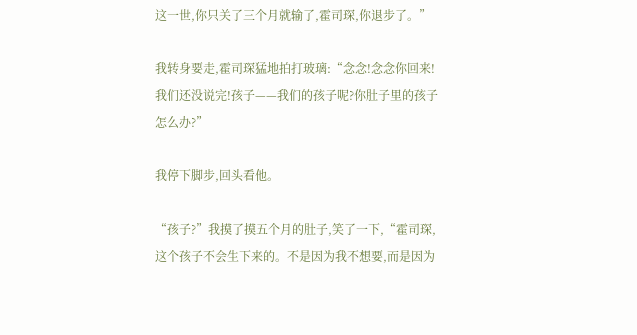这一世,你只关了三个月就输了,霍司琛,你退步了。”

我转身要走,霍司琛猛地拍打玻璃:“念念!念念你回来!我们还没说完!孩子——我们的孩子呢?你肚子里的孩子怎么办?”

我停下脚步,回头看他。

“孩子?”我摸了摸五个月的肚子,笑了一下,“霍司琛,这个孩子不会生下来的。不是因为我不想要,而是因为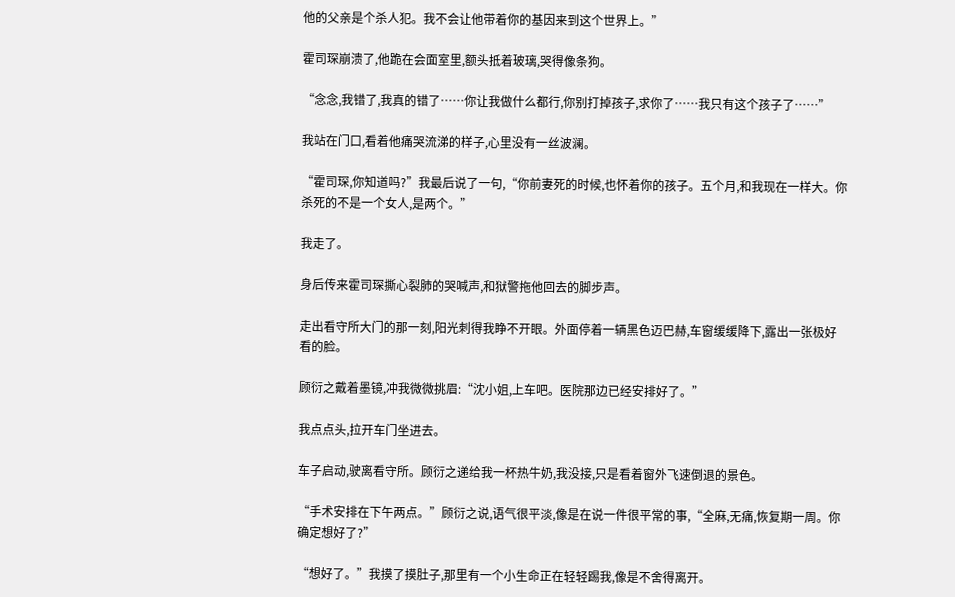他的父亲是个杀人犯。我不会让他带着你的基因来到这个世界上。”

霍司琛崩溃了,他跪在会面室里,额头抵着玻璃,哭得像条狗。

“念念,我错了,我真的错了……你让我做什么都行,你别打掉孩子,求你了……我只有这个孩子了……”

我站在门口,看着他痛哭流涕的样子,心里没有一丝波澜。

“霍司琛,你知道吗?”我最后说了一句,“你前妻死的时候,也怀着你的孩子。五个月,和我现在一样大。你杀死的不是一个女人,是两个。”

我走了。

身后传来霍司琛撕心裂肺的哭喊声,和狱警拖他回去的脚步声。

走出看守所大门的那一刻,阳光刺得我睁不开眼。外面停着一辆黑色迈巴赫,车窗缓缓降下,露出一张极好看的脸。

顾衍之戴着墨镜,冲我微微挑眉:“沈小姐,上车吧。医院那边已经安排好了。”

我点点头,拉开车门坐进去。

车子启动,驶离看守所。顾衍之递给我一杯热牛奶,我没接,只是看着窗外飞速倒退的景色。

“手术安排在下午两点。”顾衍之说,语气很平淡,像是在说一件很平常的事,“全麻,无痛,恢复期一周。你确定想好了?”

“想好了。”我摸了摸肚子,那里有一个小生命正在轻轻踢我,像是不舍得离开。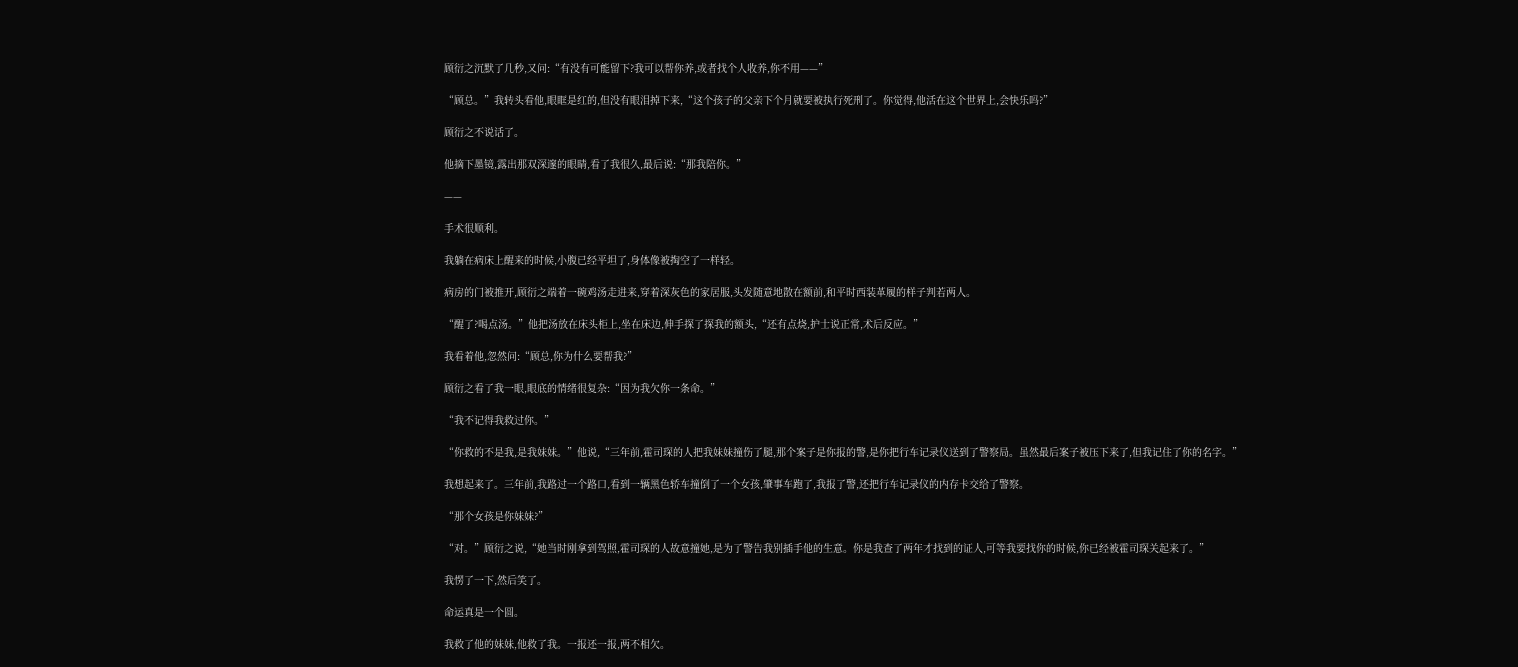顾衍之沉默了几秒,又问:“有没有可能留下?我可以帮你养,或者找个人收养,你不用——”

“顾总。”我转头看他,眼眶是红的,但没有眼泪掉下来,“这个孩子的父亲下个月就要被执行死刑了。你觉得,他活在这个世界上,会快乐吗?”

顾衍之不说话了。

他摘下墨镜,露出那双深邃的眼睛,看了我很久,最后说:“那我陪你。”

——

手术很顺利。

我躺在病床上醒来的时候,小腹已经平坦了,身体像被掏空了一样轻。

病房的门被推开,顾衍之端着一碗鸡汤走进来,穿着深灰色的家居服,头发随意地散在额前,和平时西装革履的样子判若两人。

“醒了?喝点汤。”他把汤放在床头柜上,坐在床边,伸手探了探我的额头,“还有点烧,护士说正常,术后反应。”

我看着他,忽然问:“顾总,你为什么要帮我?”

顾衍之看了我一眼,眼底的情绪很复杂:“因为我欠你一条命。”

“我不记得我救过你。”

“你救的不是我,是我妹妹。”他说,“三年前,霍司琛的人把我妹妹撞伤了腿,那个案子是你报的警,是你把行车记录仪送到了警察局。虽然最后案子被压下来了,但我记住了你的名字。”

我想起来了。三年前,我路过一个路口,看到一辆黑色轿车撞倒了一个女孩,肇事车跑了,我报了警,还把行车记录仪的内存卡交给了警察。

“那个女孩是你妹妹?”

“对。”顾衍之说,“她当时刚拿到驾照,霍司琛的人故意撞她,是为了警告我别插手他的生意。你是我查了两年才找到的证人,可等我要找你的时候,你已经被霍司琛关起来了。”

我愣了一下,然后笑了。

命运真是一个圆。

我救了他的妹妹,他救了我。一报还一报,两不相欠。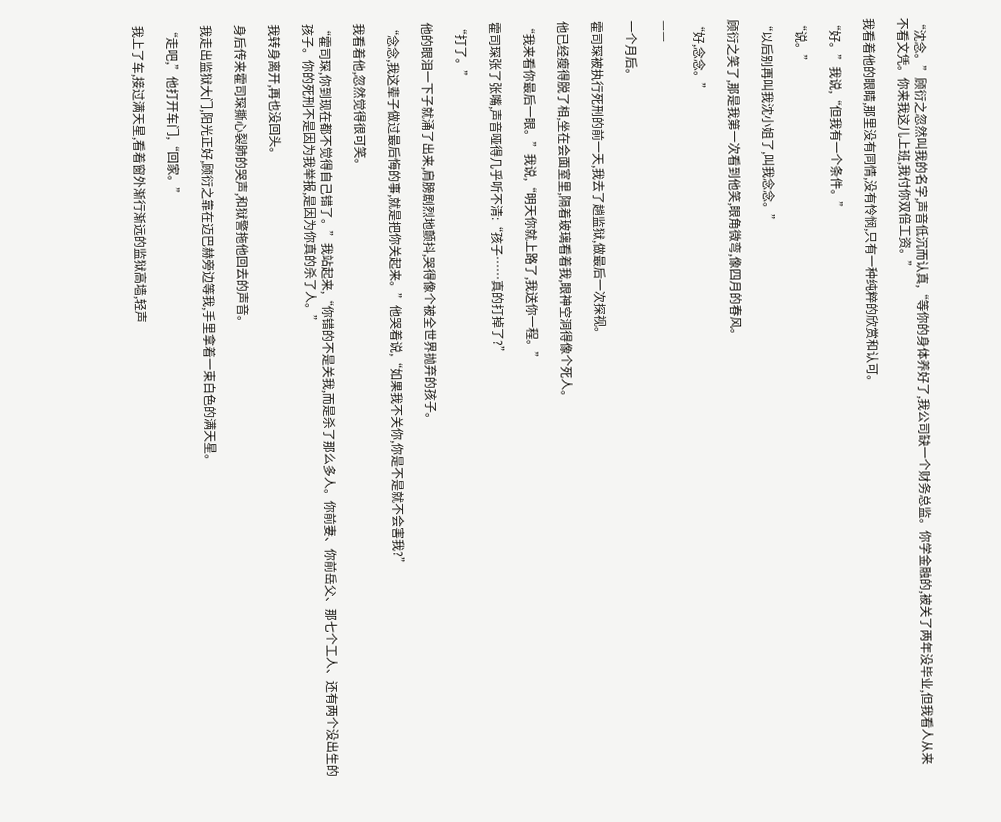“沈念。”顾衍之忽然叫我的名字,声音低沉而认真,“等你的身体养好了,我公司缺一个财务总监。你学金融的,被关了两年没毕业,但我看人从来不看文凭。你来我这儿上班,我付你双倍工资。”

我看着他的眼睛,那里没有同情,没有怜悯,只有一种纯粹的欣赏和认可。

“好。”我说,“但我有一个条件。”

“说。”

“以后别再叫我沈小姐了,叫我念念。”

顾衍之笑了,那是我第一次看到他笑,眼角微弯,像四月的春风。

“好,念念。”

——

一个月后。

霍司琛被执行死刑的前一天,我去了趟监狱,做最后一次探视。

他已经瘦得脱了相,坐在会面室里,隔着玻璃看着我,眼神空洞得像个死人。

“我来看你最后一眼。”我说,“明天你就上路了,我送你一程。”

霍司琛张了张嘴,声音哑得几乎听不清:“孩子……真的打掉了?”

“打了。”

他的眼泪一下子就涌了出来,肩膀剧烈地颤抖,哭得像个被全世界抛弃的孩子。

“念念,我这辈子做过最后悔的事,就是把你关起来。”他哭着说,“如果我不关你,你是不是就不会害我?”

我看着他,忽然觉得很可笑。

“霍司琛,你到现在都不觉得自己错了。”我站起来,“你错的不是关我,而是杀了那么多人。你前妻、你前岳父、那七个工人、还有两个没出生的孩子。你的死刑不是因为我举报,是因为你真的杀了人。”

我转身离开,再也没回头。

身后传来霍司琛撕心裂肺的哭声,和狱警拖他回去的声音。

我走出监狱大门,阳光正好,顾衍之靠在迈巴赫旁边等我,手里拿着一束白色的满天星。

“走吧,”他打开车门,“回家。”

我上了车,接过满天星,看着窗外渐行渐远的监狱高墙,轻声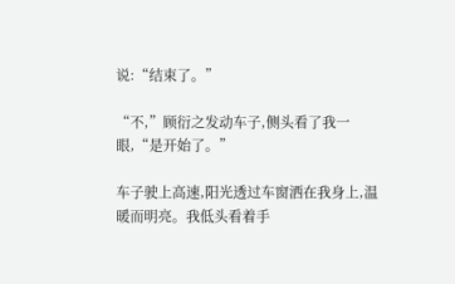说:“结束了。”

“不,”顾衍之发动车子,侧头看了我一眼,“是开始了。”

车子驶上高速,阳光透过车窗洒在我身上,温暖而明亮。我低头看着手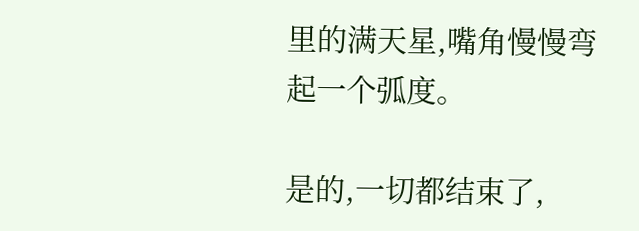里的满天星,嘴角慢慢弯起一个弧度。

是的,一切都结束了,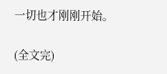一切也才刚刚开始。

(全文完)